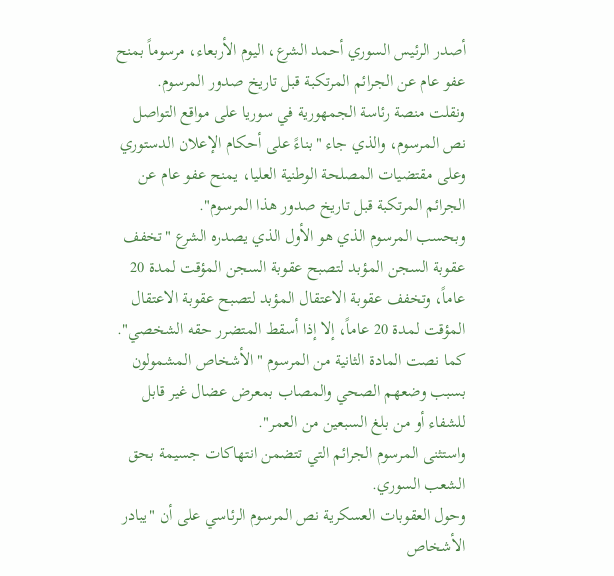أصدر الرئيس السوري أحمد الشرع، اليوم الأربعاء، مرسوماً بمنح عفو عام عن الجرائم المرتكبة قبل تاريخ صدور المرسوم.
ونقلت منصة رئاسة الجمهورية في سوريا على مواقع التواصل نص المرسوم، والذي جاء "بناءً على أحكام الإعلان الدستوري وعلى مقتضيات المصلحة الوطنية العليا، يمنح عفو عام عن الجرائم المرتكبة قبل تاريخ صدور هذا المرسوم".
وبحسب المرسوم الذي هو الأول الذي يصدره الشرع "تخفف عقوبة السجن المؤبد لتصبح عقوبة السجن المؤقت لمدة 20 عاماً، وتخفف عقوبة الاعتقال المؤبد لتصبح عقوبة الاعتقال المؤقت لمدة 20 عاماً، إلا إذا أسقط المتضرر حقه الشخصي".
كما نصت المادة الثانية من المرسوم "الأشخاص المشمولون بسبب وضعهم الصحي والمصاب بمعرض عضال غير قابل للشفاء أو من بلغ السبعين من العمر".
واستثنى المرسوم الجرائم التي تتضمن انتهاكات جسيمة بحق الشعب السوري.
وحول العقوبات العسكرية نص المرسوم الرئاسي على أن "يبادر الأشخاص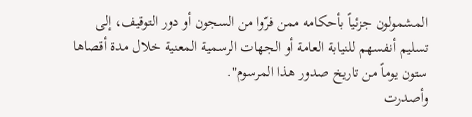المشمولون جزئياً بأحكامه ممن فرّوا من السجون أو دور التوقيف، إلى تسليم أنفسهم للنيابة العامة أو الجهات الرسمية المعنية خلال مدة أقصاها ستون يوماً من تاريخ صدور هذا المرسوم".
وأصدرت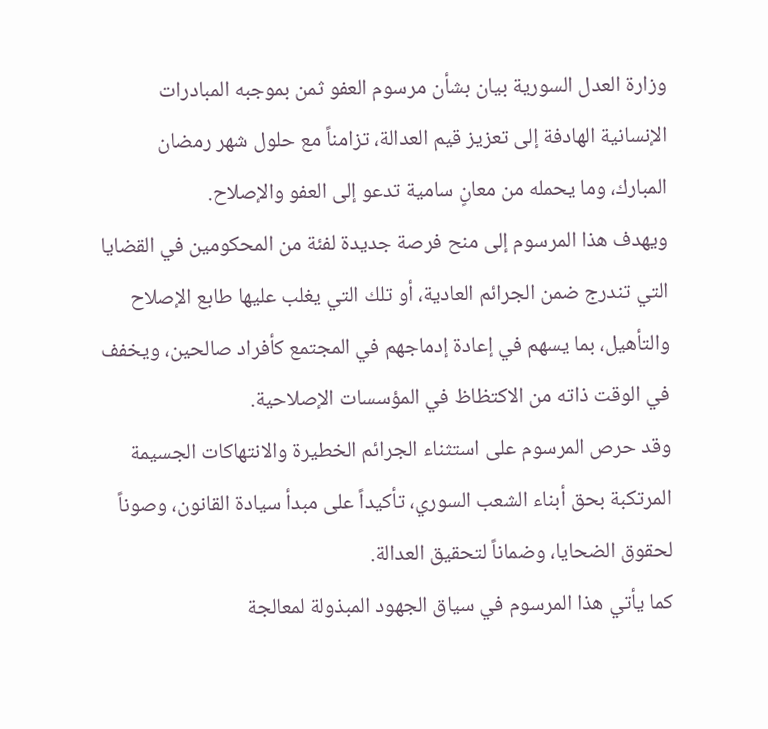وزارة العدل السورية بيان بشأن مرسوم العفو ثمن بموجبه المبادرات الإنسانية الهادفة إلى تعزيز قيم العدالة، تزامناً مع حلول شهر رمضان المبارك، وما يحمله من معانٍ سامية تدعو إلى العفو والإصلاح.
ويهدف هذا المرسوم إلى منح فرصة جديدة لفئة من المحكومين في القضايا التي تندرج ضمن الجرائم العادية، أو تلك التي يغلب عليها طابع الإصلاح والتأهيل، بما يسهم في إعادة إدماجهم في المجتمع كأفراد صالحين، ويخفف في الوقت ذاته من الاكتظاظ في المؤسسات الإصلاحية.
وقد حرص المرسوم على استثناء الجرائم الخطيرة والانتهاكات الجسيمة المرتكبة بحق أبناء الشعب السوري، تأكيداً على مبدأ سيادة القانون، وصوناً لحقوق الضحايا، وضماناً لتحقيق العدالة.
كما يأتي هذا المرسوم في سياق الجهود المبذولة لمعالجة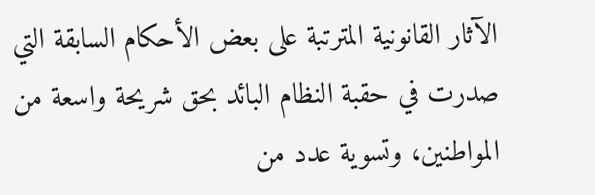الآثار القانونية المترتبة على بعض الأحكام السابقة التي صدرت في حقبة النظام البائد بحق شريحة واسعة من المواطنين، وتسوية عدد من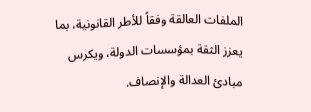الملفات العالقة وفقاً للأطر القانونية، بما يعزز الثقة بمؤسسات الدولة، ويكرس مبادئ العدالة والإنصاف.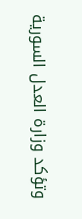وتؤكد وزارة العدل السورية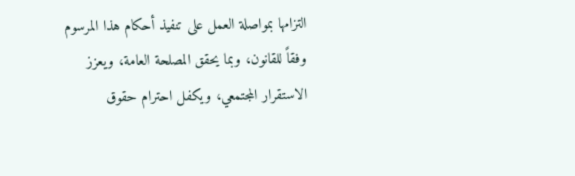التزامها بمواصلة العمل على تنفيذ أحكام هذا المرسوم وفقاً للقانون، وبما يحقق المصلحة العامة، ويعزز الاستقرار المجتمعي، ويكفل احترام حقوق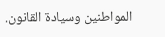المواطنين وسيادة القانون.